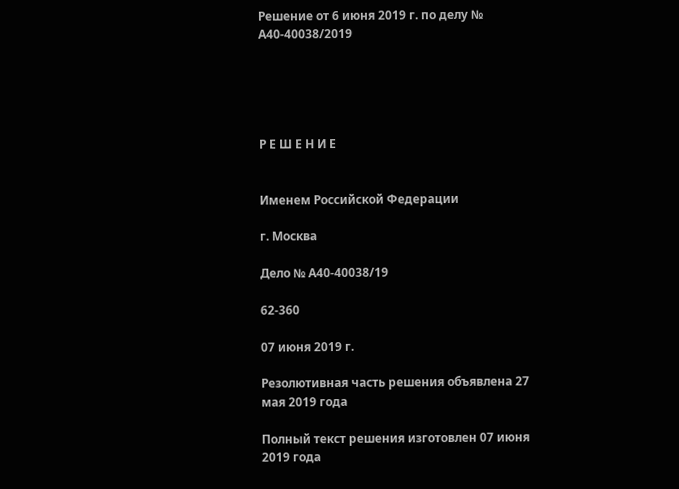Решение от 6 июня 2019 г. по делу № А40-40038/2019





Р Е Ш Е Н И Е


Именем Российской Федерации

г. Москва

Дело № А40-40038/19

62-360

07 июня 2019 г.

Резолютивная часть решения объявлена 27 мая 2019 года

Полный текст решения изготовлен 07 июня 2019 года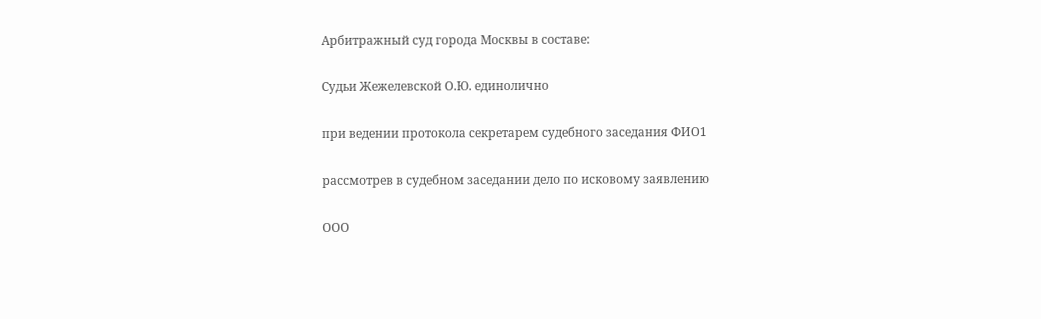Арбитражный суд города Москвы в составе:

Судьи Жежелевской О.Ю. единолично

при ведении протокола секретарем судебного заседания ФИО1

рассмотрев в судебном заседании дело по исковому заявлению

ООО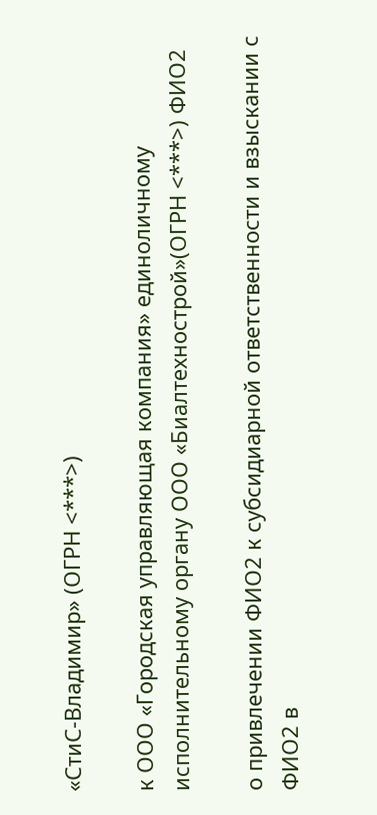«СтиС-Владимир» (ОГРН <***>)

к ООО «Городская управляющая компания» единоличному исполнительному органу ООО «Биалтехнострой»(ОГРН <***>) ФИО2

о привлечении ФИО2 к субсидиарной ответственности и взыскании с ФИО2 в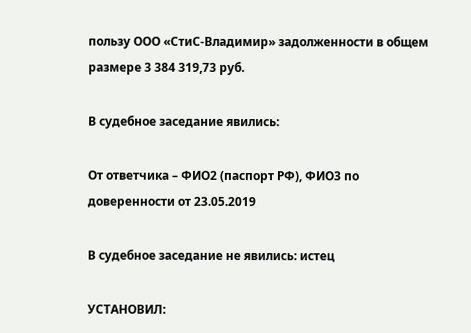пользу ООО «СтиС-Владимир» задолженности в общем размере 3 384 319,73 руб.

В судебное заседание явились:

От ответчика – ФИО2 (паспорт РФ), ФИО3 по доверенности от 23.05.2019

В судебное заседание не явились: истец

УСТАНОВИЛ: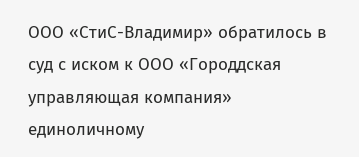ООО «СтиС-Владимир» обратилось в суд с иском к ООО «Городдская управляющая компания» единоличному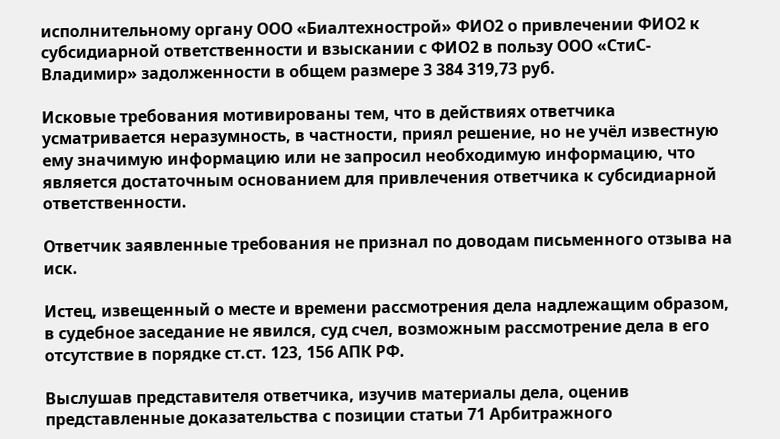исполнительному органу ООО «Биалтехнострой» ФИО2 о привлечении ФИО2 к субсидиарной ответственности и взыскании с ФИО2 в пользу ООО «СтиС-Владимир» задолженности в общем размере 3 384 319,73 руб.

Исковые требования мотивированы тем, что в действиях ответчика усматривается неразумность, в частности, приял решение, но не учёл известную ему значимую информацию или не запросил необходимую информацию, что является достаточным основанием для привлечения ответчика к субсидиарной ответственности.

Ответчик заявленные требования не признал по доводам письменного отзыва на иск.

Истец, извещенный о месте и времени рассмотрения дела надлежащим образом, в судебное заседание не явился, суд счел, возможным рассмотрение дела в его отсутствие в порядке ст.ст. 123, 156 АПК РФ.

Выслушав представителя ответчика, изучив материалы дела, оценив представленные доказательства с позиции статьи 71 Арбитражного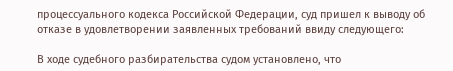процессуального кодекса Российской Федерации, суд пришел к выводу об отказе в удовлетворении заявленных требований ввиду следующего:

В ходе судебного разбирательства судом установлено, что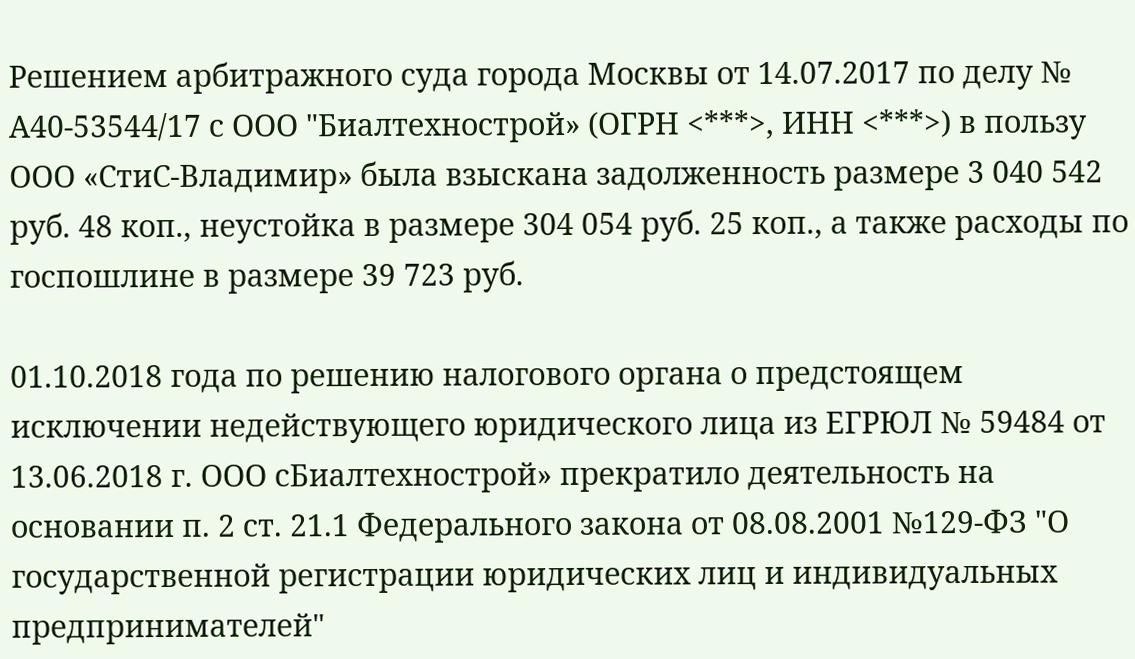Решением арбитражного суда города Москвы от 14.07.2017 по делу № А40-53544/17 с ООО "Биалтехнострой» (ОГРН <***>, ИНН <***>) в пользу ООО «СтиС-Владимир» была взыскана задолженность размере 3 040 542 руб. 48 коп., неустойка в размере 304 054 руб. 25 коп., а также расходы по госпошлине в размере 39 723 руб.

01.10.2018 года по решению налогового органа о предстоящем исключении недействующего юридического лица из ЕГРЮЛ № 59484 от 13.06.2018 г. ООО сБиалтехнострой» прекратило деятельность на основании п. 2 ст. 21.1 Федерального закона от 08.08.2001 №129-ФЗ "О государственной регистрации юридических лиц и индивидуальных предпринимателей"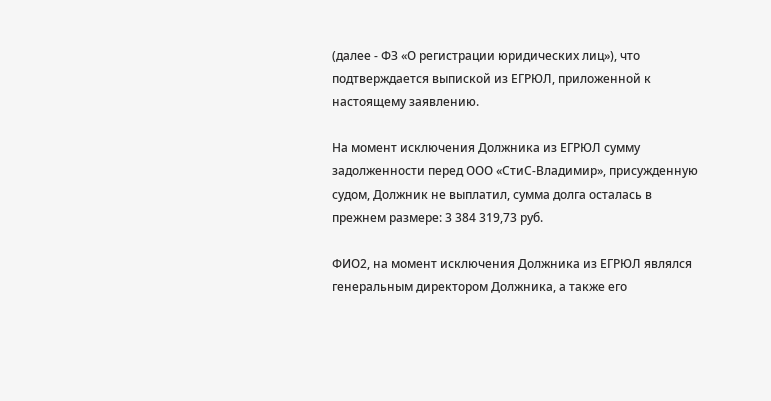(далее - ФЗ «О регистрации юридических лиц»), что подтверждается выпиской из ЕГРЮЛ, приложенной к настоящему заявлению.

На момент исключения Должника из ЕГРЮЛ сумму задолженности перед ООО «СтиС-Владимир», присужденную судом, Должник не выплатил, сумма долга осталась в прежнем размере: 3 384 319,73 руб.

ФИО2, на момент исключения Должника из ЕГРЮЛ являлся генеральным директором Должника, а также его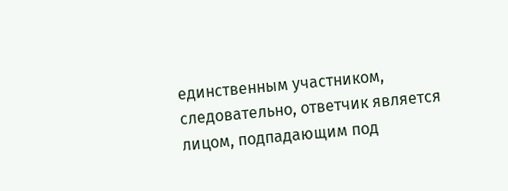единственным участником, следовательно, ответчик является лицом, подпадающим под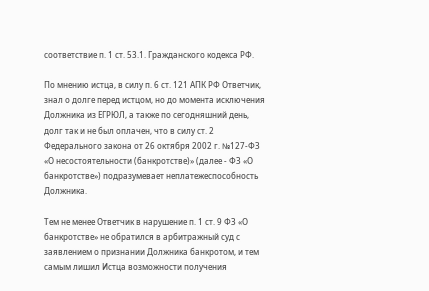соответствие п. 1 ст. 53.1. Гражданского кодекса РФ.

По мнению истца, в силу п. 6 ст. 121 АПК РФ Ответчик, знал о долге перед истцом, но до момента исключения Должника из ЕГРЮЛ, а также по сегодняшний день, долг так и не был оплачен, что в силу ст. 2 Федерального закона от 26 октября 2002 г. №127-ФЗ «О несостоятельности (банкротстве)» (далее - ФЗ «О банкротстве») подразумевает неплатежеспособность Должника.

Тем не менее Ответчик в нарушение п. 1 ст. 9 ФЗ «О банкротстве» не обратился в арбитражный суд с заявлением о признании Должника банкротом, и тем самым лишил Истца возможности получения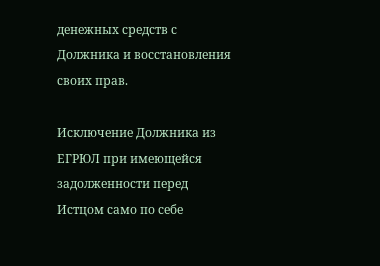денежных средств с Должника и восстановления своих прав.

Исключение Должника из ЕГРЮЛ при имеющейся задолженности перед Истцом само по себе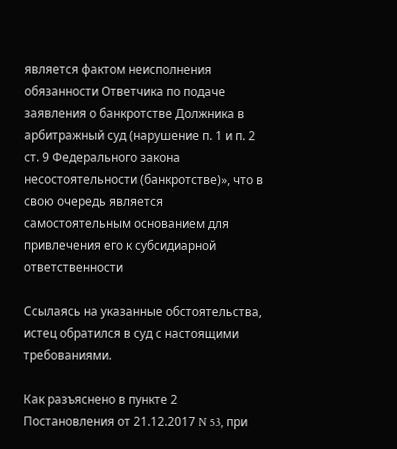является фактом неисполнения обязанности Ответчика по подаче заявления о банкротстве Должника в арбитражный суд (нарушение п. 1 и п. 2 ст. 9 Федерального закона несостоятельности (банкротстве)», что в свою очередь является самостоятельным основанием для привлечения его к субсидиарной ответственности

Ссылаясь на указанные обстоятельства, истец обратился в суд с настоящими требованиями.

Как разъяснено в пункте 2 Постановления от 21.12.2017 N 53, при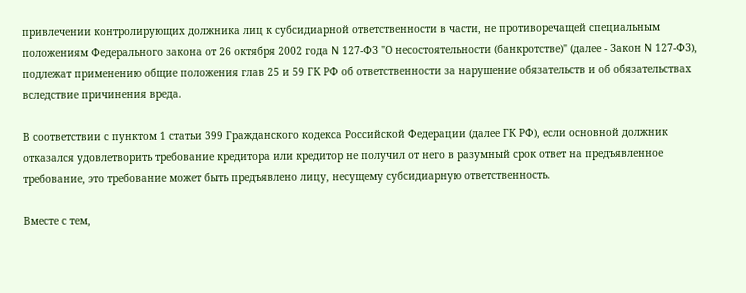привлечении контролирующих должника лиц к субсидиарной ответственности в части, не противоречащей специальным положениям Федерального закона от 26 октября 2002 года N 127-ФЗ "О несостоятельности (банкротстве)" (далее - Закон N 127-ФЗ), подлежат применению общие положения глав 25 и 59 ГК РФ об ответственности за нарушение обязательств и об обязательствах вследствие причинения вреда.

В соответствии с пунктом 1 статьи 399 Гражданского кодекса Российской Федерации (далее ГК РФ), если основной должник отказался удовлетворить требование кредитора или кредитор не получил от него в разумный срок ответ на предъявленное требование, это требование может быть предъявлено лицу, несущему субсидиарную ответственность.

Вместе с тем,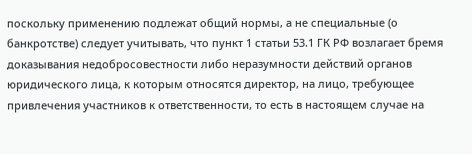поскольку применению подлежат общий нормы, а не специальные (о банкротстве) следует учитывать, что пункт 1 статьи 53.1 ГК РФ возлагает бремя доказывания недобросовестности либо неразумности действий органов юридического лица, к которым относятся директор, на лицо, требующее привлечения участников к ответственности, то есть в настоящем случае на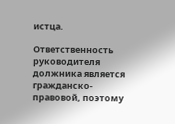истца.

Ответственность руководителя должника является гражданско-правовой, поэтому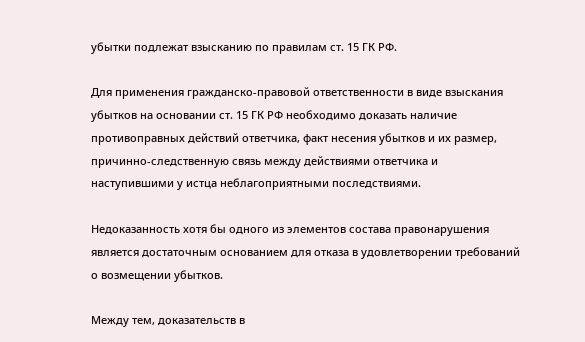убытки подлежат взысканию по правилам ст. 15 ГК РФ.

Для применения гражданско-правовой ответственности в виде взыскания убытков на основании ст. 15 ГК РФ необходимо доказать наличие противоправных действий ответчика, факт несения убытков и их размер, причинно-следственную связь между действиями ответчика и наступившими у истца неблагоприятными последствиями.

Недоказанность хотя бы одного из элементов состава правонарушения является достаточным основанием для отказа в удовлетворении требований о возмещении убытков.

Между тем, доказательств в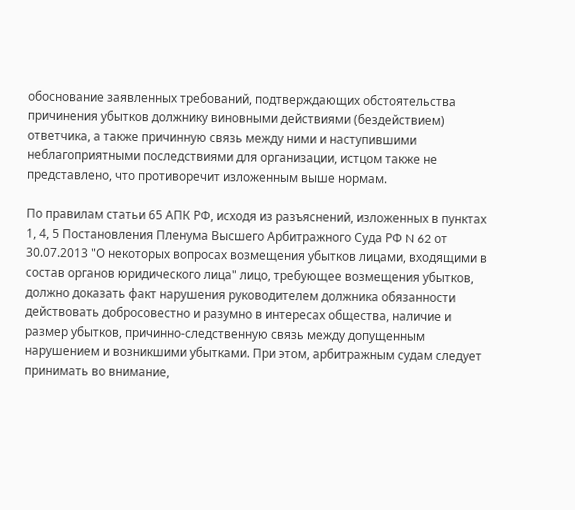обоснование заявленных требований, подтверждающих обстоятельства причинения убытков должнику виновными действиями (бездействием) ответчика, а также причинную связь между ними и наступившими неблагоприятными последствиями для организации, истцом также не представлено, что противоречит изложенным выше нормам.

По правилам статьи 65 АПК РФ, исходя из разъяснений, изложенных в пунктах 1, 4, 5 Постановления Пленума Высшего Арбитражного Суда РФ N 62 от 30.07.2013 "О некоторых вопросах возмещения убытков лицами, входящими в состав органов юридического лица" лицо, требующее возмещения убытков, должно доказать факт нарушения руководителем должника обязанности действовать добросовестно и разумно в интересах общества, наличие и размер убытков, причинно-следственную связь между допущенным нарушением и возникшими убытками. При этом, арбитражным судам следует принимать во внимание,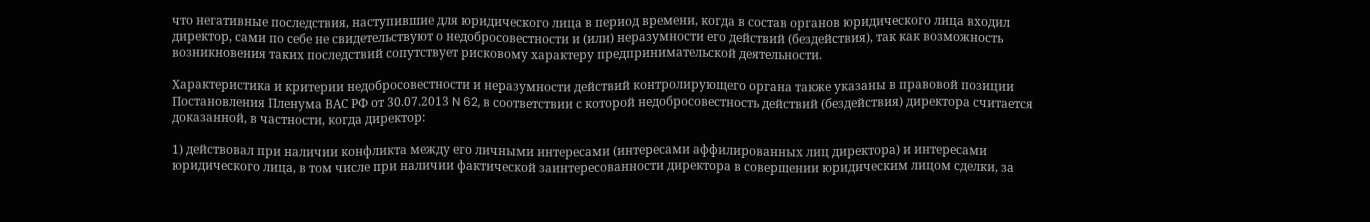что негативные последствия, наступившие для юридического лица в период времени, когда в состав органов юридического лица входил директор, сами по себе не свидетельствуют о недобросовестности и (или) неразумности его действий (бездействия), так как возможность возникновения таких последствий сопутствует рисковому характеру предпринимательской деятельности.

Характеристика и критерии недобросовестности и неразумности действий контролирующего органа также указаны в правовой позиции Постановления Пленума ВАС РФ от 30.07.2013 N 62, в соответствии с которой недобросовестность действий (бездействия) директора считается доказанной, в частности, когда директор:

1) действовал при наличии конфликта между его личными интересами (интересами аффилированных лиц директора) и интересами юридического лица, в том числе при наличии фактической заинтересованности директора в совершении юридическим лицом сделки, за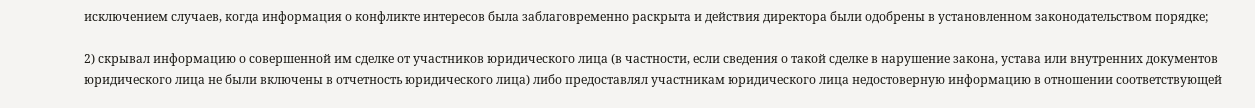исключением случаев, когда информация о конфликте интересов была заблаговременно раскрыта и действия директора были одобрены в установленном законодательством порядке;

2) скрывал информацию о совершенной им сделке от участников юридического лица (в частности, если сведения о такой сделке в нарушение закона, устава или внутренних документов юридического лица не были включены в отчетность юридического лица) либо предоставлял участникам юридического лица недостоверную информацию в отношении соответствующей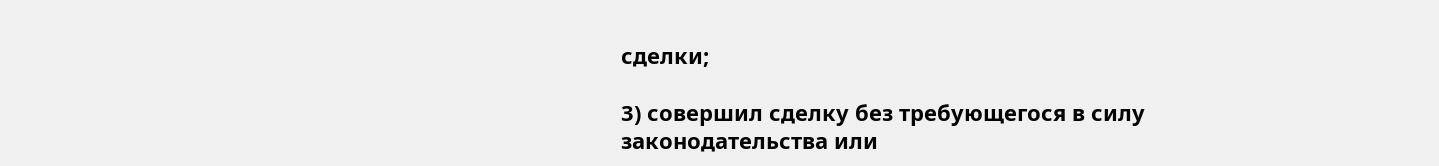сделки;

3) совершил сделку без требующегося в силу законодательства или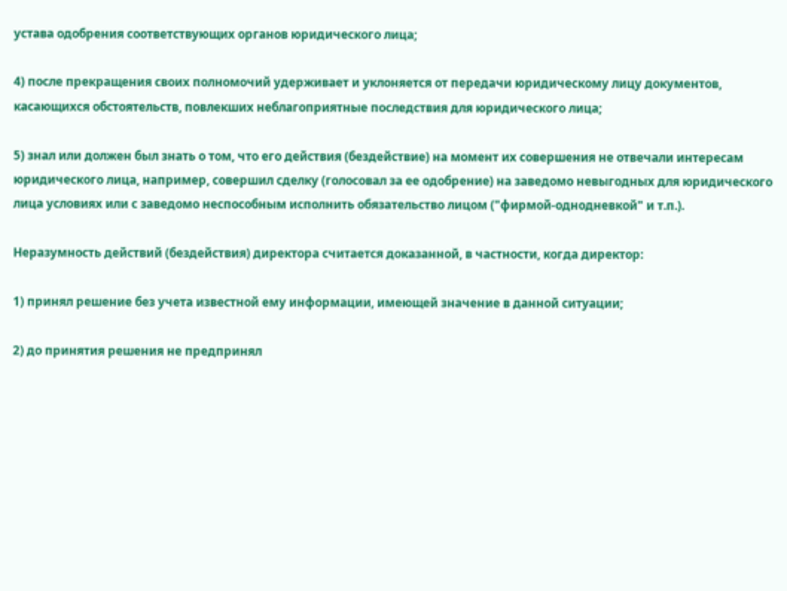устава одобрения соответствующих органов юридического лица;

4) после прекращения своих полномочий удерживает и уклоняется от передачи юридическому лицу документов, касающихся обстоятельств, повлекших неблагоприятные последствия для юридического лица;

5) знал или должен был знать о том, что его действия (бездействие) на момент их совершения не отвечали интересам юридического лица, например, совершил сделку (голосовал за ее одобрение) на заведомо невыгодных для юридического лица условиях или с заведомо неспособным исполнить обязательство лицом ("фирмой-однодневкой" и т.п.).

Неразумность действий (бездействия) директора считается доказанной, в частности, когда директор:

1) принял решение без учета известной ему информации, имеющей значение в данной ситуации;

2) до принятия решения не предпринял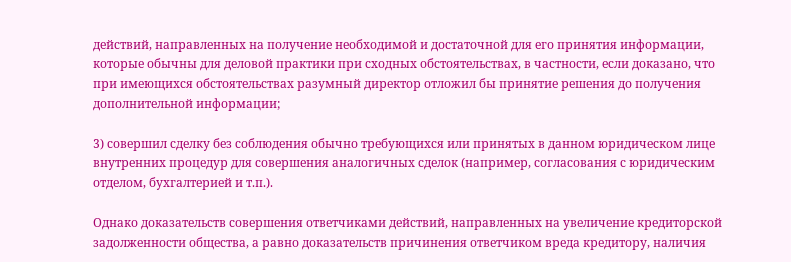действий, направленных на получение необходимой и достаточной для его принятия информации, которые обычны для деловой практики при сходных обстоятельствах, в частности, если доказано, что при имеющихся обстоятельствах разумный директор отложил бы принятие решения до получения дополнительной информации;

3) совершил сделку без соблюдения обычно требующихся или принятых в данном юридическом лице внутренних процедур для совершения аналогичных сделок (например, согласования с юридическим отделом, бухгалтерией и т.п.).

Однако доказательств совершения ответчиками действий, направленных на увеличение кредиторской задолженности общества, а равно доказательств причинения ответчиком вреда кредитору, наличия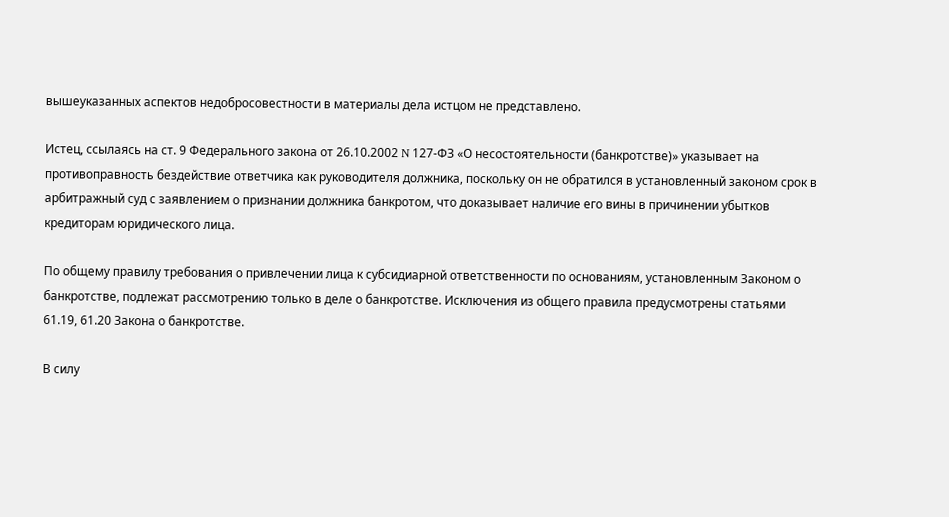вышеуказанных аспектов недобросовестности в материалы дела истцом не представлено.

Истец, ссылаясь на ст. 9 Федерального закона от 26.10.2002 N 127-ФЗ «О несостоятельности (банкротстве)» указывает на противоправность бездействие ответчика как руководителя должника, поскольку он не обратился в установленный законом срок в арбитражный суд с заявлением о признании должника банкротом, что доказывает наличие его вины в причинении убытков кредиторам юридического лица.

По общему правилу требования о привлечении лица к субсидиарной ответственности по основаниям, установленным Законом о банкротстве, подлежат рассмотрению только в деле о банкротстве. Исключения из общего правила предусмотрены статьями 61.19, 61.20 Закона о банкротстве.

В силу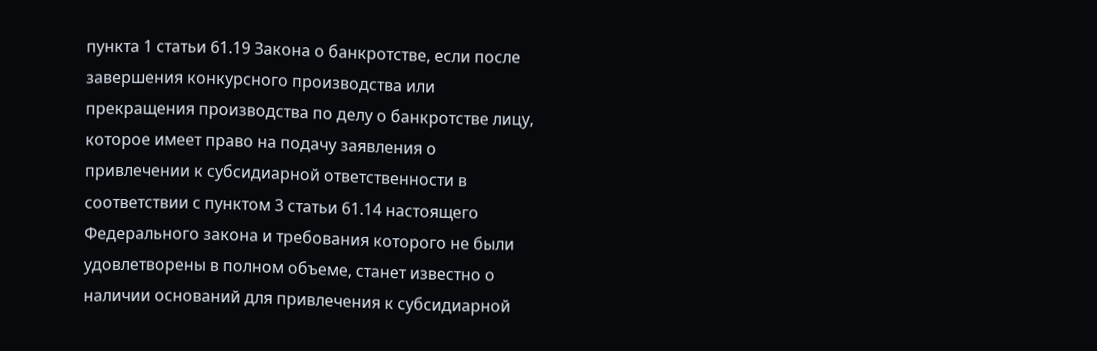пункта 1 статьи 61.19 Закона о банкротстве, если после завершения конкурсного производства или прекращения производства по делу о банкротстве лицу, которое имеет право на подачу заявления о привлечении к субсидиарной ответственности в соответствии с пунктом 3 статьи 61.14 настоящего Федерального закона и требования которого не были удовлетворены в полном объеме, станет известно о наличии оснований для привлечения к субсидиарной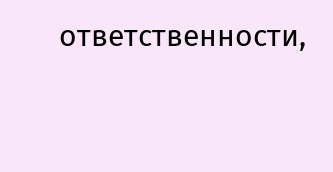ответственности,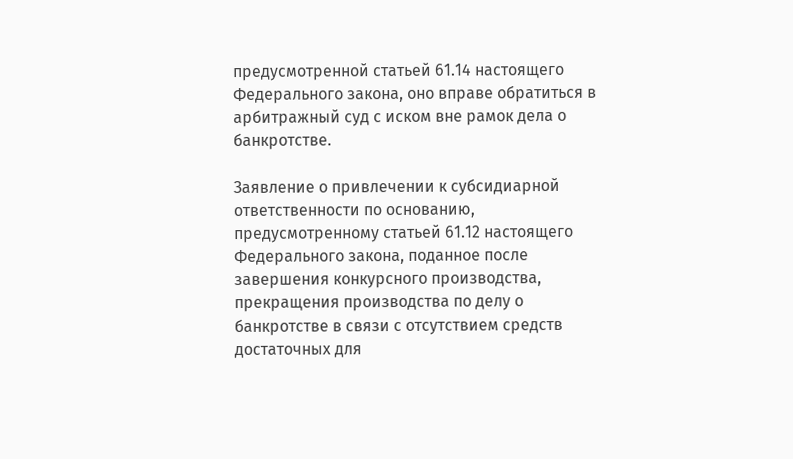предусмотренной статьей 61.14 настоящего Федерального закона, оно вправе обратиться в арбитражный суд с иском вне рамок дела о банкротстве.

Заявление о привлечении к субсидиарной ответственности по основанию, предусмотренному статьей 61.12 настоящего Федерального закона, поданное после завершения конкурсного производства, прекращения производства по делу о банкротстве в связи с отсутствием средств достаточных для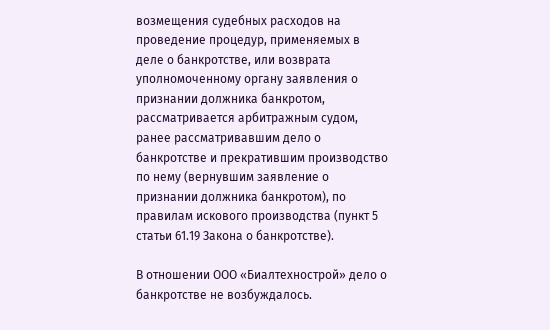возмещения судебных расходов на проведение процедур, применяемых в деле о банкротстве, или возврата уполномоченному органу заявления о признании должника банкротом, рассматривается арбитражным судом, ранее рассматривавшим дело о банкротстве и прекратившим производство по нему (вернувшим заявление о признании должника банкротом), по правилам искового производства (пункт 5 статьи 61.19 Закона о банкротстве).

В отношении ООО «Биалтехнострой» дело о банкротстве не возбуждалось.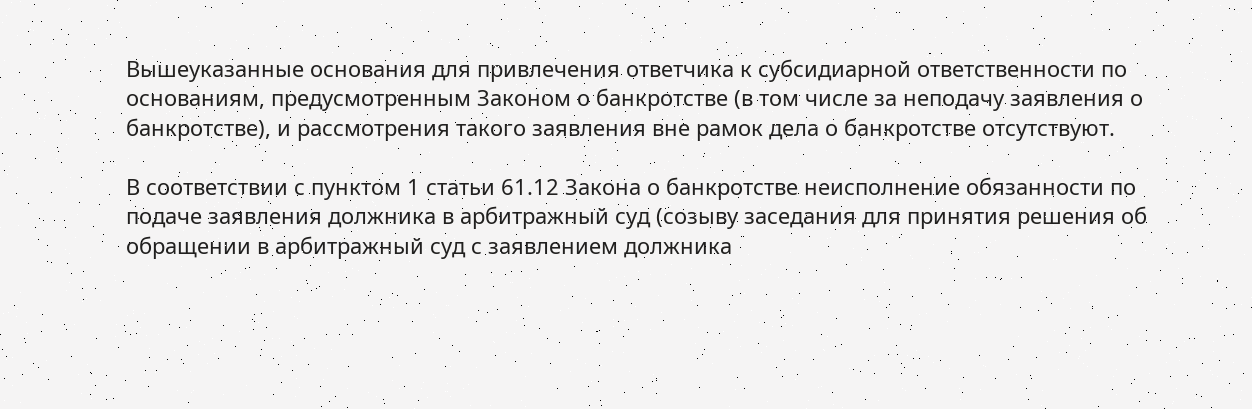Вышеуказанные основания для привлечения ответчика к субсидиарной ответственности по основаниям, предусмотренным Законом о банкротстве (в том числе за неподачу заявления о банкротстве), и рассмотрения такого заявления вне рамок дела о банкротстве отсутствуют.

В соответствии с пунктом 1 статьи 61.12 Закона о банкротстве неисполнение обязанности по подаче заявления должника в арбитражный суд (созыву заседания для принятия решения об обращении в арбитражный суд с заявлением должника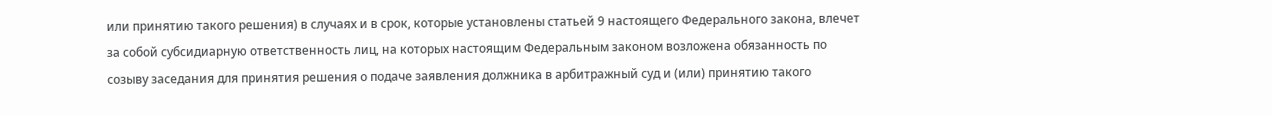или принятию такого решения) в случаях и в срок, которые установлены статьей 9 настоящего Федерального закона, влечет за собой субсидиарную ответственность лиц, на которых настоящим Федеральным законом возложена обязанность по созыву заседания для принятия решения о подаче заявления должника в арбитражный суд и (или) принятию такого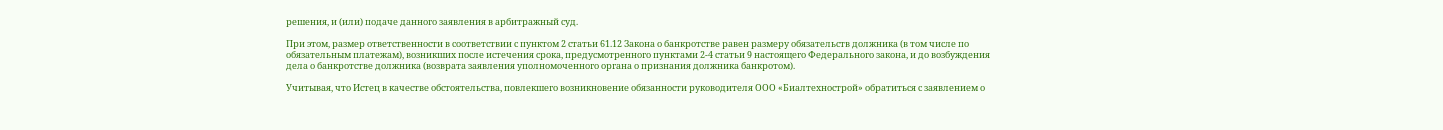решения, и (или) подаче данного заявления в арбитражный суд.

При этом, размер ответственности в соответствии с пунктом 2 статьи 61.12 Закона о банкротстве равен размеру обязательств должника (в том числе по обязательным платежам), возникших после истечения срока, предусмотренного пунктами 2-4 статьи 9 настоящего Федерального закона, и до возбуждения дела о банкротстве должника (возврата заявления уполномоченного органа о признания должника банкротом).

Учитывая, что Истец в качестве обстоятельства, повлекшего возникновение обязанности руководителя ООО «Биалтехнострой» обратиться с заявлением о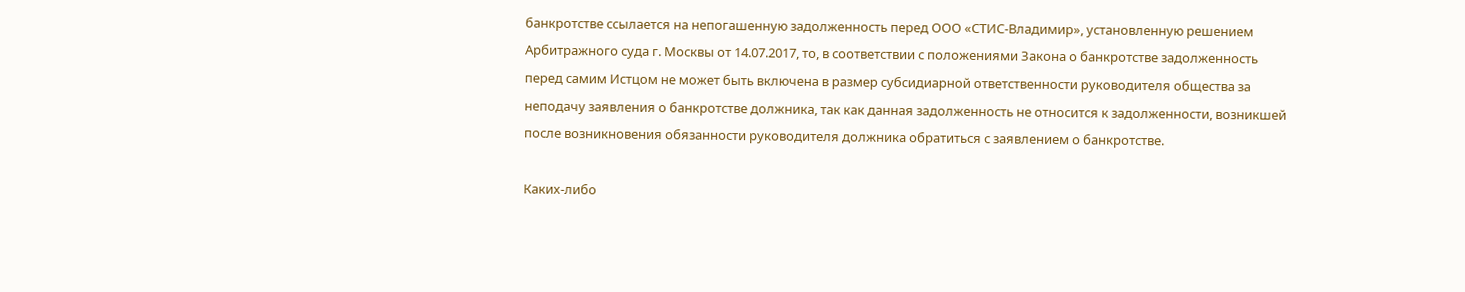банкротстве ссылается на непогашенную задолженность перед ООО «СТИС-Владимир», установленную решением Арбитражного суда г. Москвы от 14.07.2017, то, в соответствии с положениями Закона о банкротстве задолженность перед самим Истцом не может быть включена в размер субсидиарной ответственности руководителя общества за неподачу заявления о банкротстве должника, так как данная задолженность не относится к задолженности, возникшей после возникновения обязанности руководителя должника обратиться с заявлением о банкротстве.

Каких-либо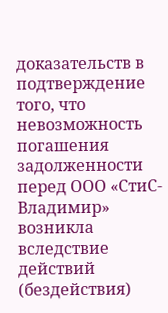доказательств в подтверждение того, что невозможность погашения задолженности перед ООО «СтиС-Владимир» возникла вследствие действий (бездействия)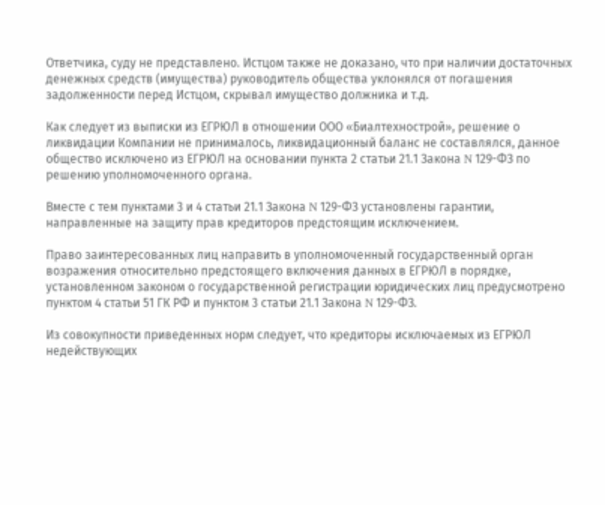Ответчика, суду не представлено. Истцом также не доказано, что при наличии достаточных денежных средств (имущества) руководитель общества уклонялся от погашения задолженности перед Истцом, скрывал имущество должника и т.д.

Как следует из выписки из ЕГРЮЛ в отношении ООО «Биалтехнострой», решение о ликвидации Компании не принималось, ликвидационный баланс не составлялся, данное общество исключено из ЕГРЮЛ на основании пункта 2 статьи 21.1 Закона N 129-ФЗ по решению уполномоченного органа.

Вместе с тем пунктами 3 и 4 статьи 21.1 Закона N 129-ФЗ установлены гарантии, направленные на защиту прав кредиторов предстоящим исключением.

Право заинтересованных лиц направить в уполномоченный государственный орган возражения относительно предстоящего включения данных в ЕГРЮЛ в порядке, установленном законом о государственной регистрации юридических лиц предусмотрено пунктом 4 статьи 51 ГК РФ и пунктом 3 статьи 21.1 Закона N 129-ФЗ.

Из совокупности приведенных норм следует, что кредиторы исключаемых из ЕГРЮЛ недействующих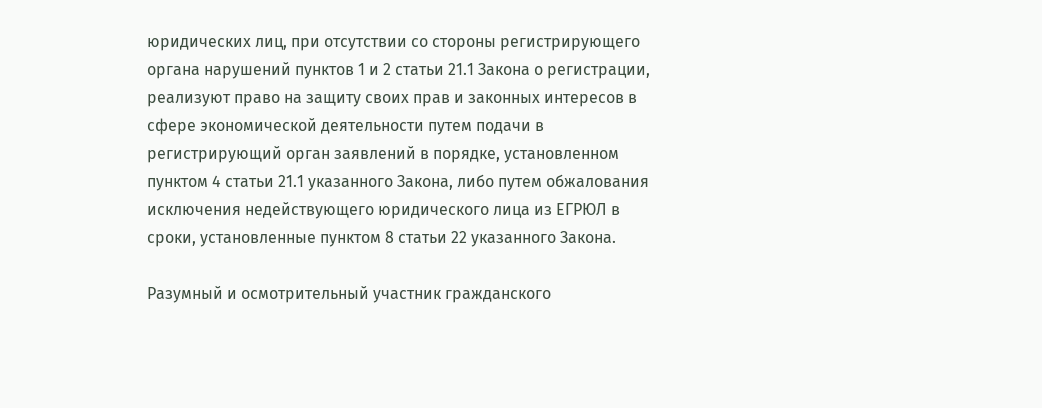юридических лиц, при отсутствии со стороны регистрирующего органа нарушений пунктов 1 и 2 статьи 21.1 Закона о регистрации, реализуют право на защиту своих прав и законных интересов в сфере экономической деятельности путем подачи в регистрирующий орган заявлений в порядке, установленном пунктом 4 статьи 21.1 указанного Закона, либо путем обжалования исключения недействующего юридического лица из ЕГРЮЛ в сроки, установленные пунктом 8 статьи 22 указанного Закона.

Разумный и осмотрительный участник гражданского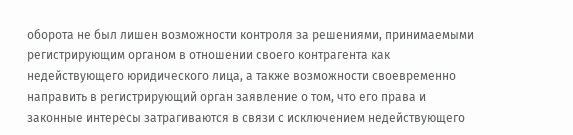оборота не был лишен возможности контроля за решениями, принимаемыми регистрирующим органом в отношении своего контрагента как недействующего юридического лица, а также возможности своевременно направить в регистрирующий орган заявление о том, что его права и законные интересы затрагиваются в связи с исключением недействующего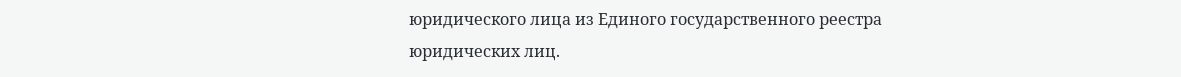юридического лица из Единого государственного реестра юридических лиц.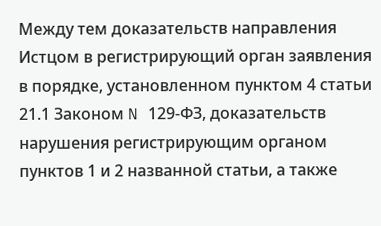Между тем доказательств направления Истцом в регистрирующий орган заявления в порядке, установленном пунктом 4 статьи 21.1 Законом N 129-ФЗ, доказательств нарушения регистрирующим органом пунктов 1 и 2 названной статьи, а также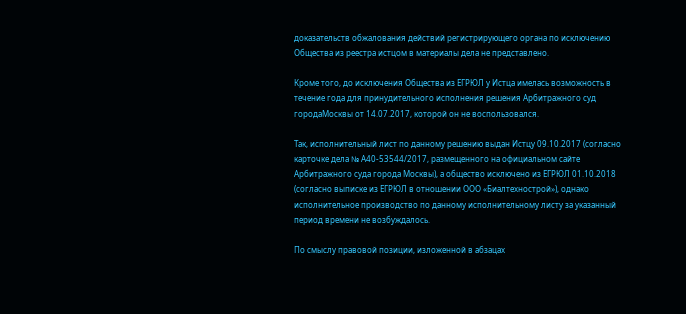доказательств обжалования действий регистрирующего органа по исключению Общества из реестра истцом в материалы дела не представлено.

Кроме того, до исключения Общества из ЕГРЮЛ у Истца имелась возможность в течение года для принудительного исполнения решения Арбитражного суд городаМосквы от 14.07.2017, которой он не воспользовался.

Так, исполнительный лист по данному решению выдан Истцу 09.10.2017 (согласно карточке дела № А40-53544/2017, размещенного на официальном сайте Арбитражного суда города Москвы), а общество исключено из ЕГРЮЛ 01.10.2018 (согласно выписке из ЕГРЮЛ в отношении ООО «Биалтехнострой»), однако исполнительное производство по данному исполнительному листу за указанный период времени не возбуждалось.

По смыслу правовой позиции, изложенной в абзацах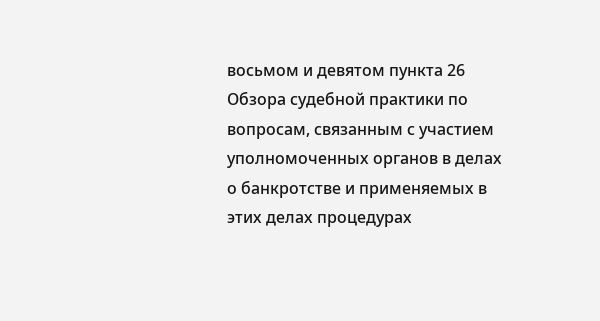восьмом и девятом пункта 26 Обзора судебной практики по вопросам, связанным с участием уполномоченных органов в делах о банкротстве и применяемых в этих делах процедурах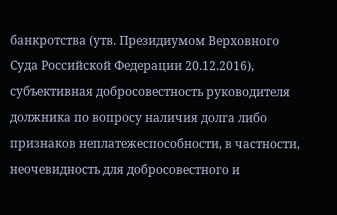банкротства (утв. Президиумом Верховного Суда Российской Федерации 20.12.2016), субъективная добросовестность руководителя должника по вопросу наличия долга либо признаков неплатежеспособности, в частности, неочевидность для добросовестного и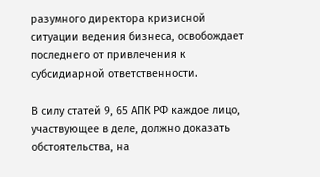разумного директора кризисной ситуации ведения бизнеса, освобождает последнего от привлечения к субсидиарной ответственности.

В силу статей 9, 65 АПК РФ каждое лицо, участвующее в деле, должно доказать обстоятельства, на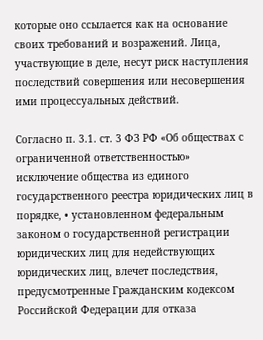которые оно ссылается как на основание своих требований и возражений. Лица, участвующие в деле, несут риск наступления последствий совершения или несовершения ими процессуальных действий.

Согласно п. 3.1. ст. 3 ФЗ РФ «Об обществах с ограниченной ответственностью» исключение общества из единого государственного реестра юридических лиц в порядке, • установленном федеральным законом о государственной регистрации юридических лиц для недействующих юридических лиц, влечет последствия, предусмотренные Гражданским кодексом Российской Федерации для отказа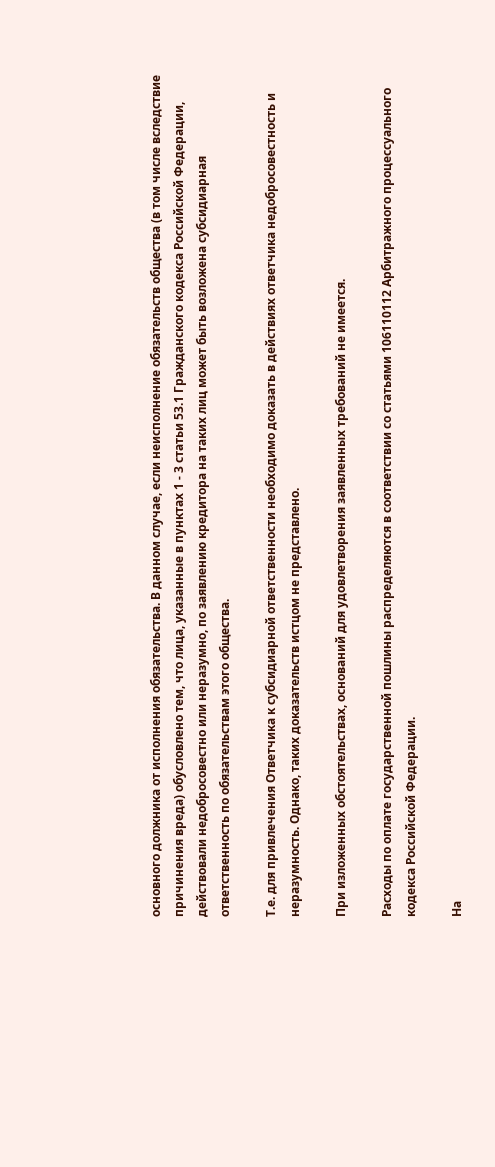основного должника от исполнения обязательства. В данном случае, если неисполнение обязательств общества (в том числе вследствие причинения вреда) обусловлено тем, что лица, указанные в пунктах 1 - 3 статьи 53.1 Гражданского кодекса Российской Федерации, действовали недобросовестно или неразумно, по заявлению кредитора на таких лиц может быть возложена субсидиарная ответственность по обязательствам этого общества.

Т.е. для привлечения Ответчика к субсидиарной ответственности необходимо доказать в действиях ответчика недобросовестность и неразумность. Однако, таких доказательств истцом не представлено.

При изложенных обстоятельствах, оснований для удовлетворения заявленных требований не имеется.

Расходы по оплате государственной пошлины распределяются в соответствии со статьями 106110112 Арбитражного процессуального кодекса Российской Федерации.

На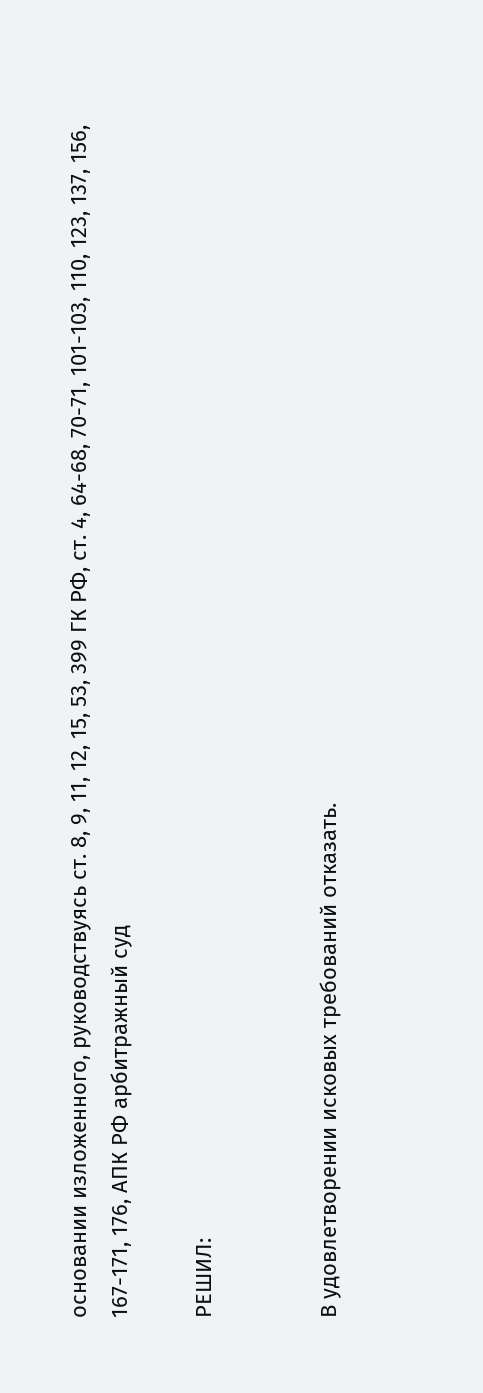основании изложенного, руководствуясь ст. 8, 9, 11, 12, 15, 53, 399 ГК РФ, ст. 4, 64-68, 70-71, 101-103, 110, 123, 137, 156, 167-171, 176, АПК РФ арбитражный суд

РЕШИЛ:


В удовлетворении исковых требований отказать.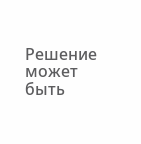Решение может быть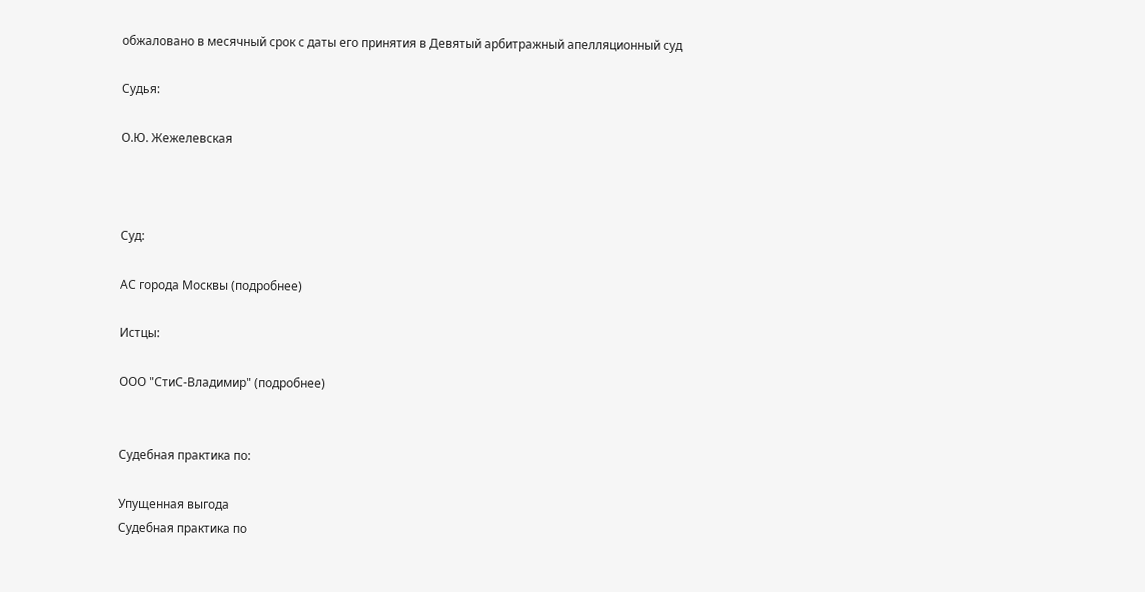обжаловано в месячный срок с даты его принятия в Девятый арбитражный апелляционный суд

Судья:

О.Ю. Жежелевская



Суд:

АС города Москвы (подробнее)

Истцы:

ООО "СтиС-Владимир" (подробнее)


Судебная практика по:

Упущенная выгода
Судебная практика по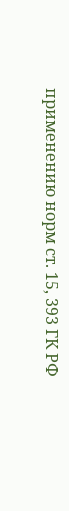применению норм ст. 15, 393 ГК РФ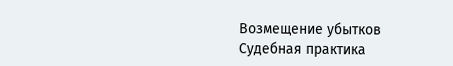Возмещение убытков
Судебная практика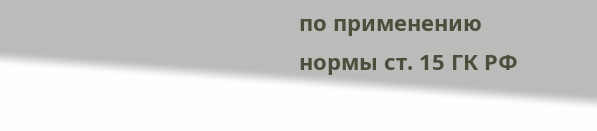по применению нормы ст. 15 ГК РФ